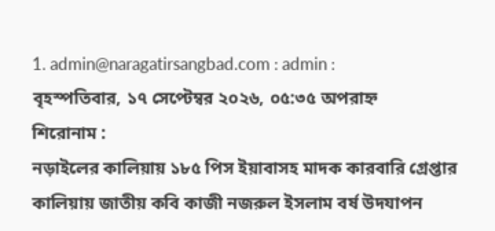1. admin@naragatirsangbad.com : admin :
বৃহস্পতিবার, ১৭ সেপ্টেম্বর ২০২৬, ০৫:৩৫ অপরাহ্ন
শিরোনাম :
নড়াইলের কালিয়ায় ১৮৫ পিস ইয়াবাসহ মাদক কারবারি গ্রেপ্তার কালিয়ায় জাতীয় কবি কাজী নজরুল ইসলাম বর্ষ উদযাপন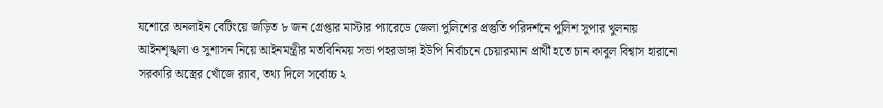যশোরে অনলাইন বেটিংয়ে জড়িত ৮ জন গ্রেপ্তার মাস্টার প্যারেডে জেলা পুলিশের প্রস্তুতি পরিদর্শনে পুলিশ সুপার খুলনায় আইনশৃঙ্খলা ও সুশাসন নিয়ে আইনমন্ত্রীর মতবিনিময় সভা পহরডাঙ্গা ইউপি নির্বাচনে চেয়ারম্যান প্রার্থী হতে চান কাবুল বিশ্বাস হারানো সরকারি অস্ত্রের খোঁজে র‍্যাব, তথ্য দিলে সর্বোচ্চ ২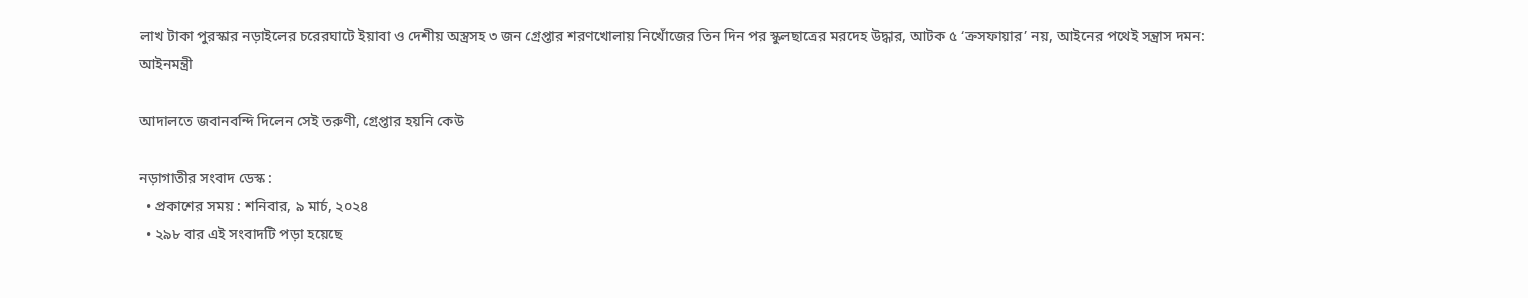লাখ টাকা পুরস্কার নড়াইলের চরেরঘাটে ইয়াবা ও দেশীয় অস্ত্রসহ ৩ জন গ্রেপ্তার শরণখোলায় নিখোঁজের তিন দিন পর স্কুলছাত্রের মরদেহ উদ্ধার, আটক ৫ ‘ক্রসফায়ার’ নয়, আইনের পথেই সন্ত্রাস দমন: আইনমন্ত্রী

আদালতে জবানবন্দি দিলেন সেই তরুণী, গ্রেপ্তার হয়নি কেউ

নড়াগাতীর সংবাদ ডেস্ক :
  • প্রকাশের সময় : শনিবার, ৯ মার্চ, ২০২৪
  • ২৯৮ বার এই সংবাদটি পড়া হয়েছে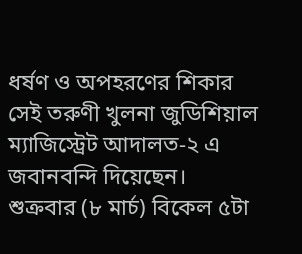ধর্ষণ ও অপহরণের শিকার সেই তরুণী খুলনা জুডিশিয়াল ম্যাজিস্ট্রেট আদালত-২ এ জবানবন্দি দিয়েছেন। শুক্রবার (৮ মার্চ) বিকেল ৫টা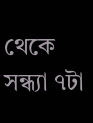থেকে সন্ধ্যা ৭টা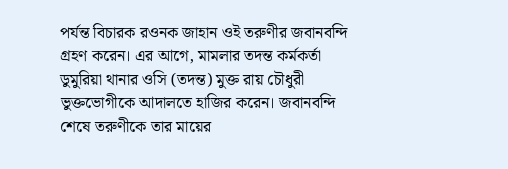পর্যন্ত বিচারক রওনক জাহান ওই তরুণীর জবানবন্দি গ্রহণ করেন। এর আগে, মামলার তদন্ত কর্মকর্তা ডুমুরিয়া থানার ওসি (তদন্ত) মুক্ত রায় চৌধুরী ভুক্তভোগীকে আদালতে হাজির করেন। জবানবন্দি শেষে তরুণীকে তার মায়ের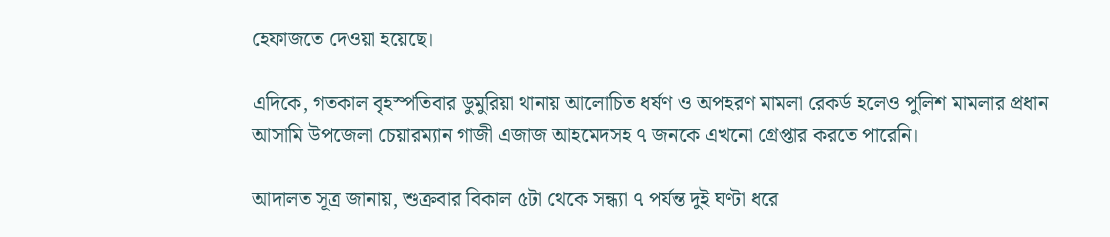হেফাজতে দেওয়া হয়েছে।

এদিকে, গতকাল বৃহস্পতিবার ডুমুরিয়া থানায় আলোচিত ধর্ষণ ও অপহরণ মামলা রেকর্ড হলেও পুলিশ মামলার প্রধান আসামি উপজেলা চেয়ারম্যান গাজী এজাজ আহমেদসহ ৭ জনকে এখনো গ্রেপ্তার করতে পারেনি।

আদালত সূত্র জানায়, শুক্রবার বিকাল ৫টা থেকে সন্ধ্যা ৭ পর্যন্ত দুই ঘণ্টা ধরে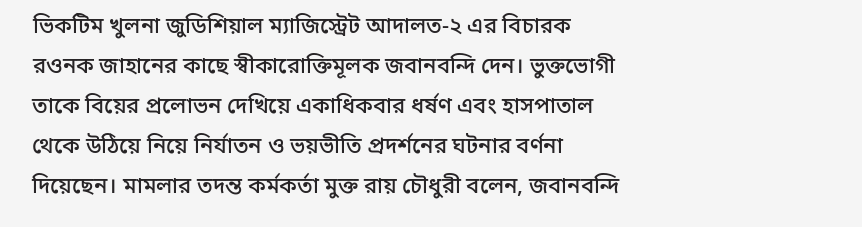ভিকটিম খুলনা জুডিশিয়াল ম্যাজিস্ট্রেট আদালত-২ এর বিচারক রওনক জাহানের কাছে স্বীকারোক্তিমূলক জবানবন্দি দেন। ভুক্তভোগী তাকে বিয়ের প্রলোভন দেখিয়ে একাধিকবার ধর্ষণ এবং হাসপাতাল থেকে উঠিয়ে নিয়ে নির্যাতন ও ভয়ভীতি প্রদর্শনের ঘটনার বর্ণনা দিয়েছেন। মামলার তদন্ত কর্মকর্তা মুক্ত রায় চৌধুরী বলেন, জবানবন্দি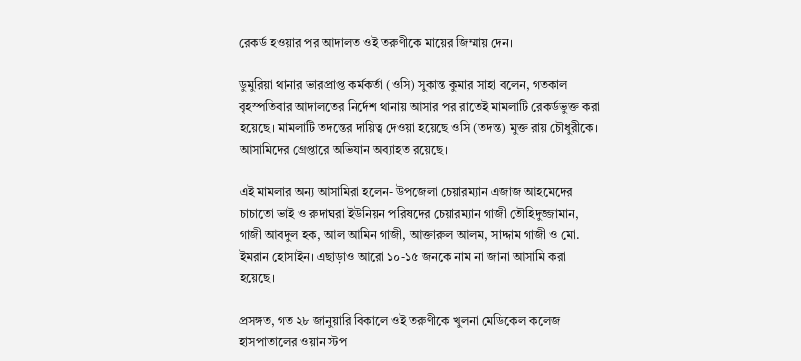রেকর্ড হওয়ার পর আদালত ওই তরুণীকে মায়ের জিম্মায় দেন।

ডুমুরিয়া থানার ভারপ্রাপ্ত কর্মকর্তা (ওসি) সুকান্ত কুমার সাহা বলেন, গতকাল বৃহস্পতিবার আদালতের নির্দেশ থানায় আসার পর রাতেই মামলাটি রেকর্ডভুক্ত করা হয়েছে। মামলাটি তদন্তের দায়িত্ব দেওয়া হয়েছে ওসি (তদন্ত) মুক্ত রায় চৌধুরীকে। আসামিদের গ্রেপ্তারে অভিযান অব্যাহত রয়েছে।

এই মামলার অন্য আসামিরা হলেন- উপজেলা চেয়ারম্যান এজাজ আহমেদের চাচাতো ভাই ও রুদাঘরা ইউনিয়ন পরিষদের চেয়ারম্যান গাজী তৌহিদুজ্জামান, গাজী আবদুল হক, আল আমিন গাজী, আক্তারুল আলম, সাদ্দাম গাজী ও মো. ইমরান হোসাইন। এছাড়াও আরো ১০-১৫ জনকে নাম না জানা আসামি করা হয়েছে।

প্রসঙ্গত, গত ২৮ জানুয়ারি বিকালে ওই তরুণীকে খুলনা মেডিকেল কলেজ হাসপাতালের ওয়ান স্টপ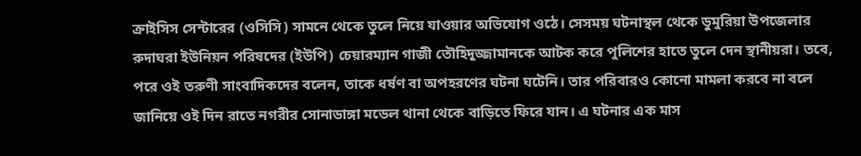ক্রাইসিস সেন্টারের (ওসিসি) সামনে থেকে তুলে নিয়ে যাওয়ার অভিযোগ ওঠে। সেসময় ঘটনাস্থল থেকে ডুমুরিয়া উপজেলার রুদাঘরা ইউনিয়ন পরিষদের (ইউপি) চেয়ারম্যান গাজী তৌহিদুজ্জামানকে আটক করে পুলিশের হাতে তুলে দেন স্থানীয়রা। তবে, পরে ওই তরুণী সাংবাদিকদের বলেন, তাকে ধর্ষণ বা অপহরণের ঘটনা ঘটেনি। তার পরিবারও কোনো মামলা করবে না বলে জানিয়ে ওই দিন রাতে নগরীর সোনাডাঙ্গা মডেল থানা থেকে বাড়িতে ফিরে যান। এ ঘটনার এক মাস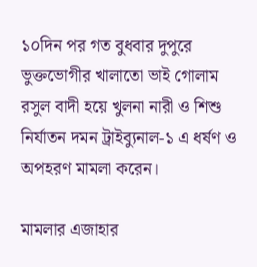১০দিন পর গত বুধবার দুপুরে ভুক্তভোগীর খালাতো ভাই গোলাম রসুল বাদী হয়ে খুলনা নারী ও শিশু নির্যাতন দমন ট্রাইব্যুনাল-১ এ ধর্ষণ ও অপহরণ মামলা করেন।

মামলার এজাহার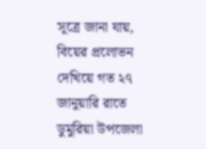সূত্রে জানা যায়, বিয়ের প্রলোভন দেখিয়ে গত ২৭ জানুয়ারি রাতে ডুমুরিয়া উপজেলা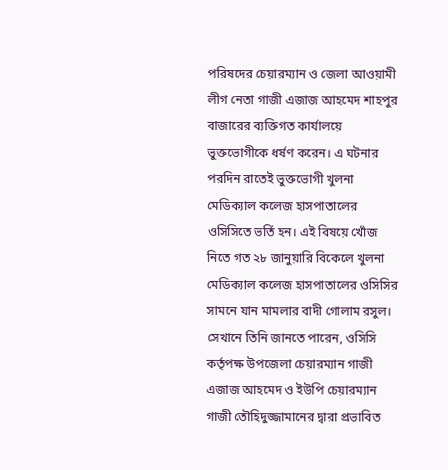পরিষদের চেয়ারম্যান ও জেলা আওয়ামী লীগ নেতা গাজী এজাজ আহমেদ শাহপুর বাজারের ব্যক্তিগত কার্যালয়ে ভুক্তভোগীকে ধর্ষণ করেন। এ ঘটনার পরদিন রাতেই ভুক্তভোগী খুলনা মেডিক্যাল কলেজ হাসপাতালের ওসিসিতে ভর্তি হন। এই বিষয়ে খোঁজ নিতে গত ২৮ জানুয়ারি বিকেলে খুলনা মেডিক্যাল কলেজ হাসপাতালের ওসিসির সামনে যান মামলার বাদী গোলাম রসুল। সেখানে তিনি জানতে পারেন, ওসিসি কর্তৃপক্ষ উপজেলা চেয়ারম্যান গাজী এজাজ আহমেদ ও ইউপি চেয়ারম্যান গাজী তৌহিদুজ্জামানের দ্বারা প্রভাবিত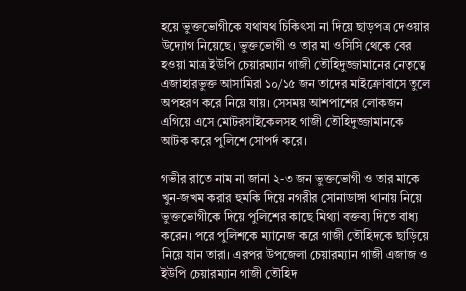হয়ে ভুক্তভোগীকে যথাযথ চিকিৎসা না দিয়ে ছাড়পত্র দেওয়ার উদ্যোগ নিয়েছে। ভুক্তভোগী ও তার মা ওসিসি থেকে বের হওয়া মাত্র ইউপি চেয়ারম্যান গাজী তৌহিদুজ্জামানের নেতৃত্বে এজাহারভুক্ত আসামিরা ১০/১৫ জন তাদের মাইক্রোবাসে তুলে অপহরণ করে নিয়ে যায়। সেসময় আশপাশের লোকজন এগিয়ে এসে মোটরসাইকেলসহ গাজী তৌহিদুজ্জামানকে আটক করে পুলিশে সোপর্দ করে।

গভীর রাতে নাম না জানা ২-৩ জন ভুক্তভোগী ও তার মাকে খুন-জখম করার হুমকি দিয়ে নগরীর সোনাডাঙ্গা থানায় নিয়ে ভুক্তভোগীকে দিয়ে পুলিশের কাছে মিথ্যা বক্তব্য দিতে বাধ্য করেন। পরে পুলিশকে ম্যানেজ করে গাজী তৌহিদকে ছাড়িয়ে নিয়ে যান তারা। এরপর উপজেলা চেয়ারম্যান গাজী এজাজ ও ইউপি চেয়ারম্যান গাজী তৌহিদ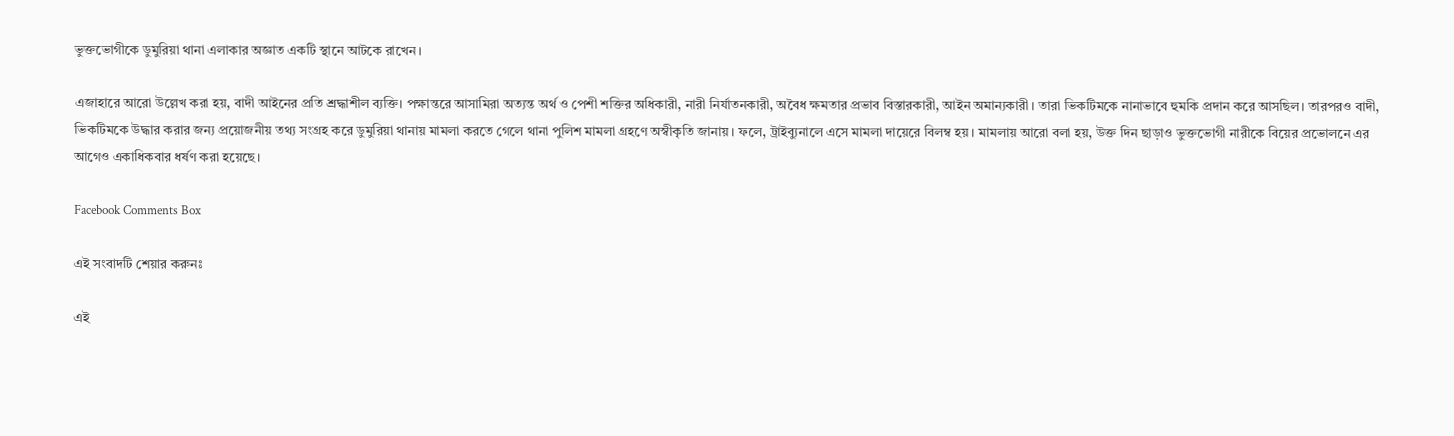ভুক্তভোগীকে ডুমুরিয়া থানা এলাকার অজ্ঞাত একটি স্থানে আটকে রাখেন।

এজাহারে আরো উল্লেখ করা হয়, বাদী আইনের প্রতি শ্রদ্ধাশীল ব্যক্তি। পক্ষান্তরে আসামিরা অত্যন্ত অর্থ ও পেশী শক্তির অধিকারী, নারী নির্যাতনকারী, অবৈধ ক্ষমতার প্রভাব বিস্তারকারী, আইন অমান্যকারী। তারা ভিকটিমকে নানাভাবে হুমকি প্রদান করে আসছিল। তারপরও বাদী, ভিকটিমকে উদ্ধার করার জন্য প্রয়োজনীয় তথ্য সংগ্রহ করে ডুমুরিয়া থানায় মামলা করতে গেলে থানা পুলিশ মামলা গ্রহণে অস্বীকৃতি জানায়। ফলে, ট্রাইব্যুনালে এসে মামলা দায়েরে বিলম্ব হয়। মামলায় আরো বলা হয়, উক্ত দিন ছাড়াও ভুক্তভোগী নারীকে বিয়ের প্রভোলনে এর আগেও একাধিকবার ধর্ষণ করা হয়েছে।

Facebook Comments Box

এই সংবাদটি শেয়ার করুনঃ

এই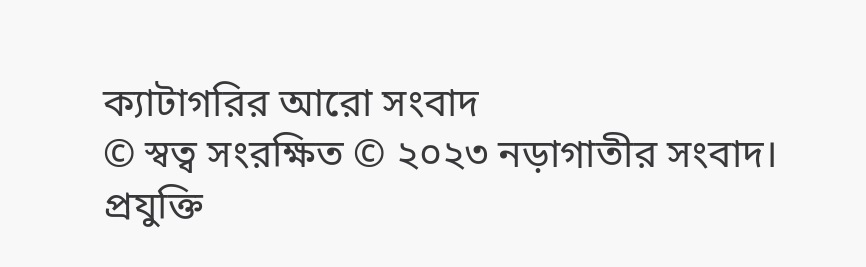ক্যাটাগরির আরো সংবাদ
© স্বত্ব সংরক্ষিত © ২০২৩ নড়াগাতীর সংবাদ।
প্রযুক্তি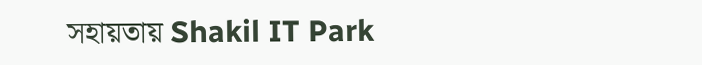সহায়তায় Shakil IT Park